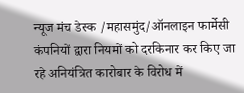न्यूज मंच डेस्क /महासमुंद/ऑनलाइन फार्मेसी कंपनियों द्वारा नियमों को दरकिनार कर किए जा रहे अनियंत्रित कारोबार के विरोध में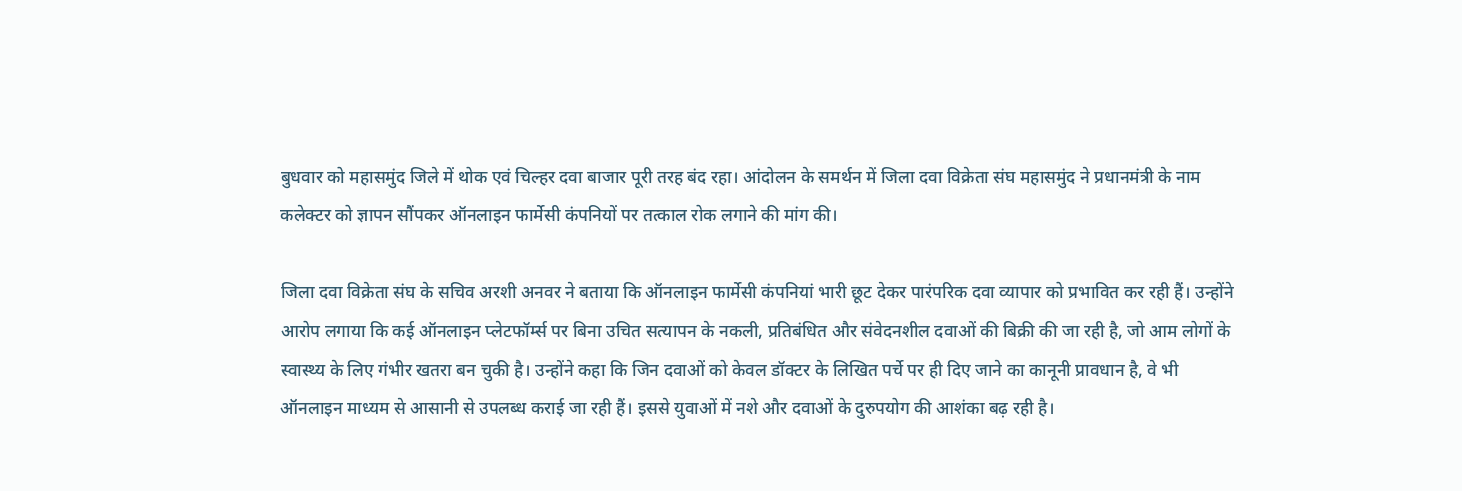बुधवार को महासमुंद जिले में थोक एवं चिल्हर दवा बाजार पूरी तरह बंद रहा। आंदोलन के समर्थन में जिला दवा विक्रेता संघ महासमुंद ने प्रधानमंत्री के नाम कलेक्टर को ज्ञापन सौंपकर ऑनलाइन फार्मेसी कंपनियों पर तत्काल रोक लगाने की मांग की।

जिला दवा विक्रेता संघ के सचिव अरशी अनवर ने बताया कि ऑनलाइन फार्मेसी कंपनियां भारी छूट देकर पारंपरिक दवा व्यापार को प्रभावित कर रही हैं। उन्होंने आरोप लगाया कि कई ऑनलाइन प्लेटफॉर्म्स पर बिना उचित सत्यापन के नकली, प्रतिबंधित और संवेदनशील दवाओं की बिक्री की जा रही है, जो आम लोगों के स्वास्थ्य के लिए गंभीर खतरा बन चुकी है। उन्होंने कहा कि जिन दवाओं को केवल डॉक्टर के लिखित पर्चे पर ही दिए जाने का कानूनी प्रावधान है, वे भी ऑनलाइन माध्यम से आसानी से उपलब्ध कराई जा रही हैं। इससे युवाओं में नशे और दवाओं के दुरुपयोग की आशंका बढ़ रही है।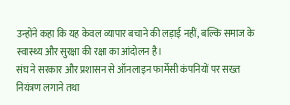उन्होंने कहा कि यह केवल व्यापार बचाने की लड़ाई नहीं, बल्कि समाज के स्वास्थ्य और सुरक्षा की रक्षा का आंदोलन है।
संघ ने सरकार और प्रशासन से ऑनलाइन फार्मेसी कंपनियों पर सख्त नियंत्रण लगाने तथा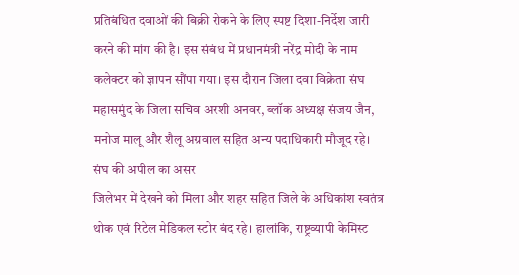प्रतिबंधित दवाओं की बिक्री रोकने के लिए स्पष्ट दिशा-निर्देश जारी करने की मांग की है। इस संबंध में प्रधानमंत्री नरेंद्र मोदी के नाम कलेक्टर को ज्ञापन सौंपा गया। इस दौरान जिला दवा विक्रेता संघ महासमुंद के जिला सचिव अरशी अनवर, ब्लॉक अध्यक्ष संजय जैन, मनोज मालू और शैलू अग्रवाल सहित अन्य पदाधिकारी मौजूद रहे।
संघ की अपील का असर
जिलेभर में देखने को मिला और शहर सहित जिले के अधिकांश स्वतंत्र थोक एवं रिटेल मेडिकल स्टोर बंद रहे। हालांकि, राष्ट्रव्यापी केमिस्ट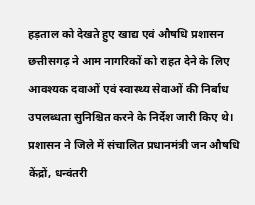हड़ताल को देखते हुए खाद्य एवं औषधि प्रशासन छत्तीसगढ़ ने आम नागरिकों को राहत देने के लिए आवश्यक दवाओं एवं स्वास्थ्य सेवाओं की निर्बाध उपलब्धता सुनिश्चित करने के निर्देश जारी किए थे।
प्रशासन ने जिले में संचालित प्रधानमंत्री जन औषधि केंद्रों, धन्वंतरी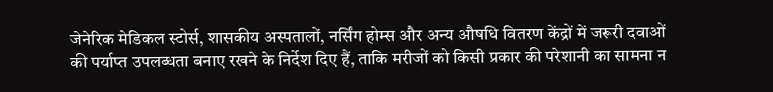जेनेरिक मेडिकल स्टोर्स, शासकीय अस्पतालों, नर्सिंग होम्स और अन्य औषधि वितरण केंद्रों में जरूरी दवाओं की पर्याप्त उपलब्धता बनाए रखने के निर्देश दिए हैं, ताकि मरीजों को किसी प्रकार की परेशानी का सामना न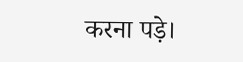करना पड़े।